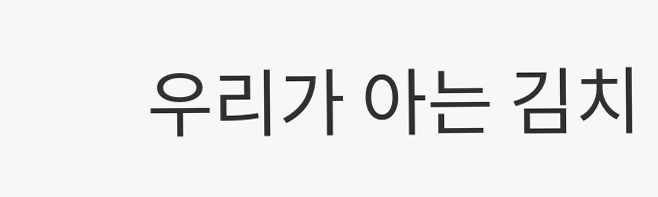우리가 아는 김치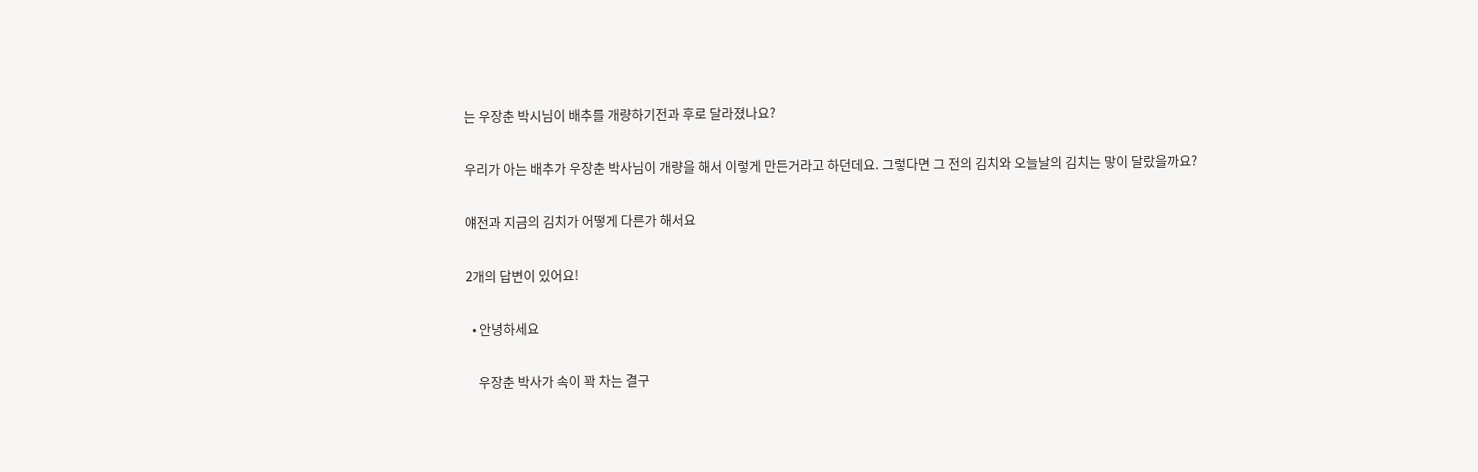는 우장춘 박시님이 배추를 개량하기전과 후로 달라졌나요?

우리가 아는 배추가 우장춘 박사님이 개량을 해서 이렇게 만든거라고 하던데요. 그렇다면 그 전의 김치와 오늘날의 김치는 맣이 달랐을까요?

얘전과 지금의 김치가 어떻게 다른가 해서요

2개의 답변이 있어요!

  • 안녕하세요

    우장춘 박사가 속이 꽉 차는 결구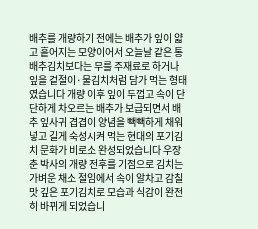배추를 개량하기 전에는 배추가 잎이 얇고 흩어지는 모양이어서 오늘날 같은 통배추김치보다는 무를 주재료로 하거나 잎을 겉절이·물김치처럼 담가 먹는 형태였습니다 개량 이후 잎이 두껍고 속이 단단하게 차오르는 배추가 보급되면서 배추 잎사귀 겹겹이 양념을 빽빽하게 채워 넣고 길게 숙성시켜 먹는 현대의 포기김치 문화가 비로소 완성되었습니다 우장춘 박사의 개량 전후를 기점으로 김치는 가벼운 채소 절임에서 속이 알차고 감칠맛 깊은 포기김치로 모습과 식감이 완전히 바뀌게 되었습니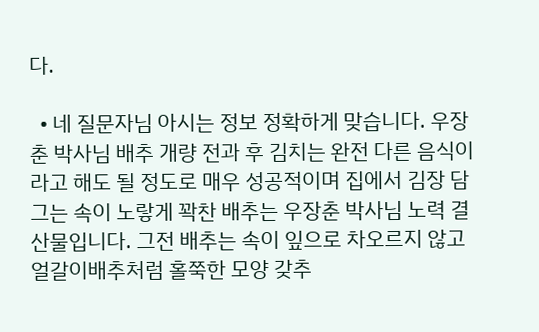다.

  • 네 질문자님 아시는 정보 정확하게 맞습니다. 우장춘 박사님 배추 개량 전과 후 김치는 완전 다른 음식이라고 해도 될 정도로 매우 성공적이며 집에서 김장 담그는 속이 노랗게 꽉찬 배추는 우장춘 박사님 노력 결산물입니다. 그전 배추는 속이 잎으로 차오르지 않고 얼갈이배추처럼 홀쭉한 모양 갖추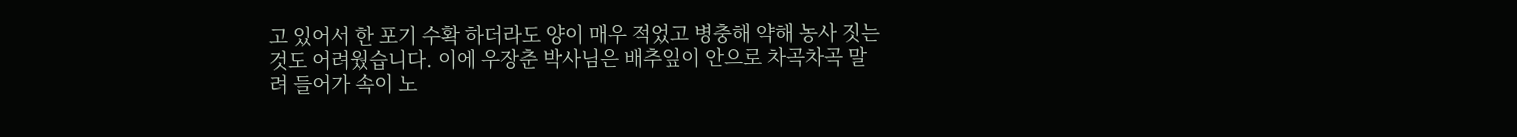고 있어서 한 포기 수확 하더라도 양이 매우 적었고 병충해 약해 농사 짓는것도 어려웠습니다. 이에 우장춘 박사님은 배추잎이 안으로 차곡차곡 말려 들어가 속이 노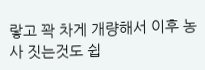랗고 꽉 차게 개량해서 이후 농사 짓는것도 쉽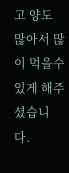고 양도 많아서 많이 먹을수 있게 해주셨습니다.